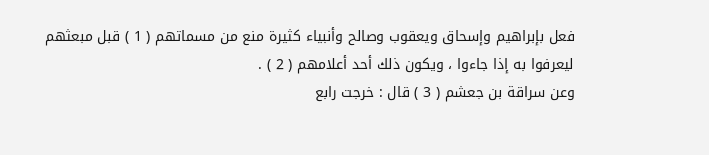فعل بإبراهيم وإسحاق ويعقوب وصالح وأنبياء كثيرة منع من مسماتهم ( 1 ) قبل مبعثهم
ليعرفوا به إذا جاءوا ، ويكون ذلك أحد أعلامهم ( 2 ) .
وعن سراقة بن جعشم ( 3 ) قال : خرجت رابع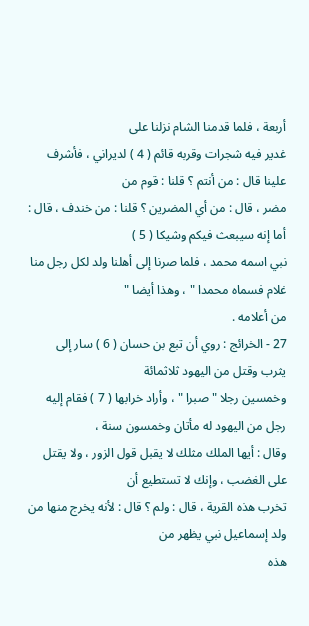أربعة ، فلما قدمنا الشام نزلنا على
غدير فيه شجرات وقربه قائم ( 4 ) لديراني ، فأشرف علينا قال : من أنتم ؟ قلنا : قوم من
مضر ، قال : من أي المضرين ؟ قلنا : من خندف ، قال : أما إنه سيبعث فيكم وشيكا ( 5 )
نبي اسمه محمد ، فلما صرنا إلى أهلنا ولد لكل رجل منا غلام فسماه محمدا " ، وهذا أيضا "
من أعلامه .
27 - الخرائج : روي أن تبع بن حسان ( 6 ) سار إلى يثرب وقتل من اليهود ثلاثمائة
وخمسين رجلا " صبرا " ، وأراد خرابها ( 7 ) فقام إليه رجل من اليهود له مأتان وخمسون سنة ،
وقال : أيها الملك مثلك لا يقبل قول الزور ، ولا يقتل على الغضب ، وإنك لا تستطيع أن
تخرب هذه القرية ، قال : ولم ؟ قال : لأنه يخرج منها من ولد إسماعيل نبي يظهر من
هذه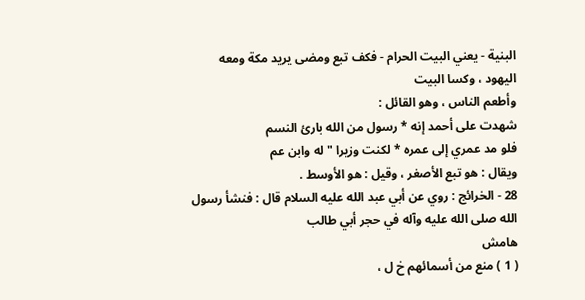البنية - يعني البيت الحرام - فكف تبع ومضى يريد مكة ومعه اليهود ، وكسا البيت
وأطعم الناس ، وهو القائل :
شهدت على أحمد إنه * رسول من الله بارئ النسم
فلو مد عمري إلى عمره * لكنت وزيرا " له وابن عم
ويقال : هو تبع الأصغر ، وقيل : هو الأوسط .
28 - الخرائج : روي عن أبي عبد الله عليه السلام قال : فنشأ رسول الله صلى الله عليه وآله في حجر أبي طالب
هامش
( 1 ) منع من أسمائهم خ ل ،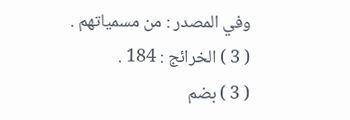وفي المصدر : من مسمياتهم .
( 3 ) الخرائج : 184 .
( 3 ) بضم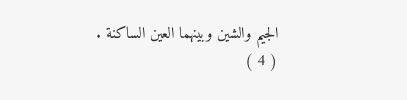الجيم والشين وبينهما العين الساكنة .
( 4 )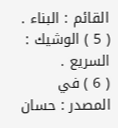القائم : البناء .
( 5 ) الوشيك : السريع .
( 6 ) في المصدر : حسان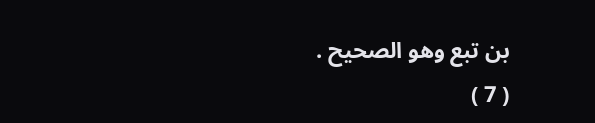بن تبع وهو الصحيح .
( 7 )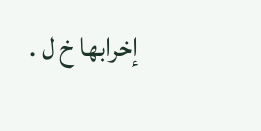إخرابها خ ل .